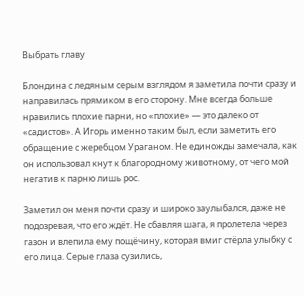Выбрать главу

Блондина с ледяным серым взглядом я заметила почти сразу и направилась прямиком в его сторону. Мне всегда больше нравились плохие парни, но «плохие» — это далеко от «садистов». А Игорь именно таким был, если заметить его обращение с жеребцом Ураганом. Не единожды замечала, как он использовал кнут к благородному животному, от чего мой негатив к парню лишь рос.

Заметил он меня почти сразу и широко заулыбался, даже не подозревая, что его ждёт. Не сбавляя шага, я пролетела через газон и влепила ему пощёчину, которая вмиг стёрла улыбку с его лица. Серые глаза сузились,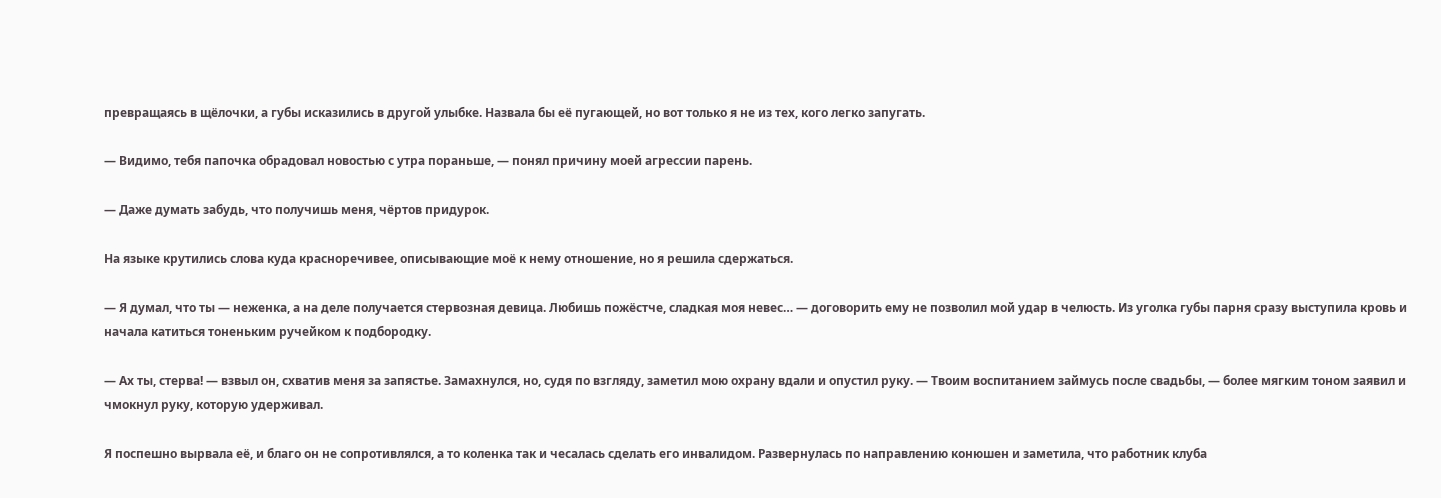превращаясь в щёлочки, а губы исказились в другой улыбке. Назвала бы её пугающей, но вот только я не из тех, кого легко запугать.

— Видимо, тебя папочка обрадовал новостью с утра пораньше, — понял причину моей агрессии парень.

— Даже думать забудь, что получишь меня, чёртов придурок.

На языке крутились слова куда красноречивее, описывающие моё к нему отношение, но я решила сдержаться.

— Я думал, что ты — неженка, а на деле получается стервозная девица. Любишь пожёстче, сладкая моя невес… — договорить ему не позволил мой удар в челюсть. Из уголка губы парня сразу выступила кровь и начала катиться тоненьким ручейком к подбородку.

— Ах ты, стерва! — взвыл он, схватив меня за запястье. Замахнулся, но, судя по взгляду, заметил мою охрану вдали и опустил руку. — Твоим воспитанием займусь после свадьбы, — более мягким тоном заявил и чмокнул руку, которую удерживал.

Я поспешно вырвала её, и благо он не сопротивлялся, а то коленка так и чесалась сделать его инвалидом. Развернулась по направлению конюшен и заметила, что работник клуба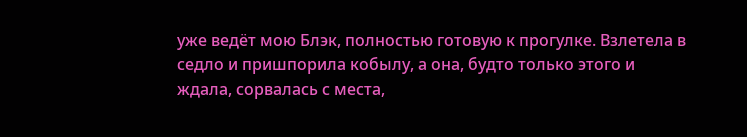уже ведёт мою Блэк, полностью готовую к прогулке. Взлетела в седло и пришпорила кобылу, а она, будто только этого и ждала, сорвалась с места,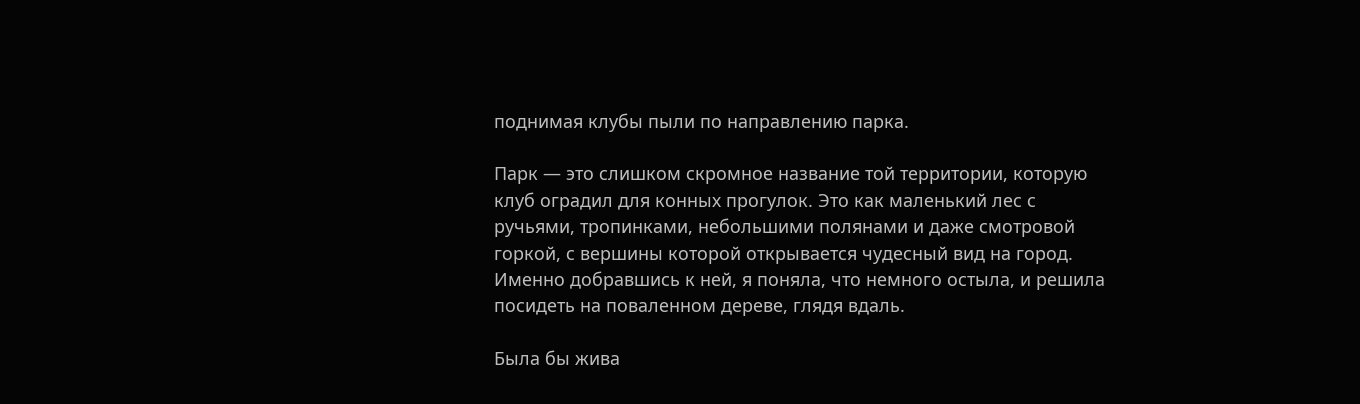поднимая клубы пыли по направлению парка.

Парк — это слишком скромное название той территории, которую клуб оградил для конных прогулок. Это как маленький лес с ручьями, тропинками, небольшими полянами и даже смотровой горкой, с вершины которой открывается чудесный вид на город. Именно добравшись к ней, я поняла, что немного остыла, и решила посидеть на поваленном дереве, глядя вдаль.

Была бы жива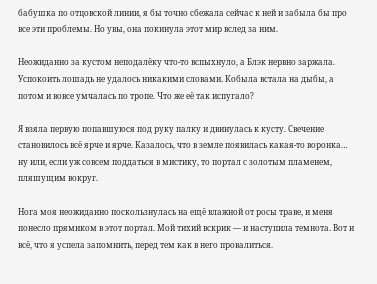бабушка по отцовской линии, я бы точно сбежала сейчас к ней и забыла бы про все эти проблемы. Но увы, она покинула этот мир вслед за ним.

Неожиданно за кустом неподалёку что-то вспыхнуло, а Блэк нервно заржала. Успокоить лошадь не удалось никакими словами. Кобыла встала на дыбы, а потом и вовсе умчалась по тропе. Что же её так испугало?

Я взяла первую попавшуюся под руку палку и двинулась к кусту. Свечение становилось всё ярче и ярче. Казалось, что в земле появилась какая-то воронка… ну или, если уж совсем поддаться в мистику, то портал с золотым пламенем, пляшущим вокруг.

Нога моя неожиданно поскользнулась на ещё влажной от росы траве, и меня понесло прямиком в этот портал. Мой тихий вскрик — и наступила темнота. Вот и всё, что я успела запомнить, перед тем как в него провалиться.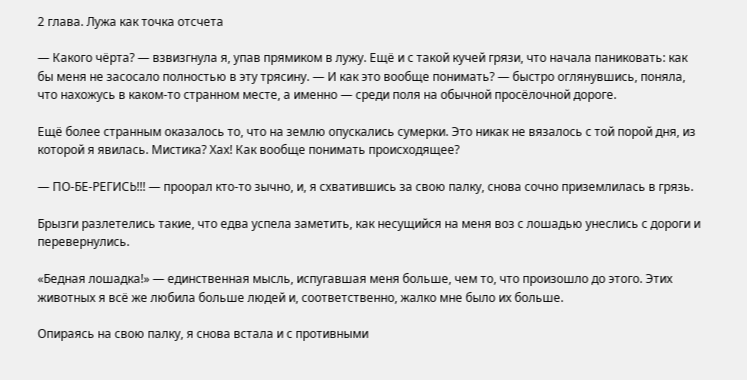2 глава. Лужа как точка отсчета

— Какого чёрта? — взвизгнула я, упав прямиком в лужу. Ещё и с такой кучей грязи, что начала паниковать: как бы меня не засосало полностью в эту трясину. — И как это вообще понимать? — быстро оглянувшись, поняла, что нахожусь в каком-то странном месте, а именно — среди поля на обычной просёлочной дороге.

Ещё более странным оказалось то, что на землю опускались сумерки. Это никак не вязалось с той порой дня, из которой я явилась. Мистика? Хах! Как вообще понимать происходящее?

— ПО-БЕ-РЕГИСЬ!!! — проорал кто-то зычно, и, я схватившись за свою палку, снова сочно приземлилась в грязь.

Брызги разлетелись такие, что едва успела заметить, как несущийся на меня воз с лошадью унеслись с дороги и перевернулись.

«Бедная лошадка!» — единственная мысль, испугавшая меня больше, чем то, что произошло до этого. Этих животных я всё же любила больше людей и, соответственно, жалко мне было их больше.

Опираясь на свою палку, я снова встала и с противными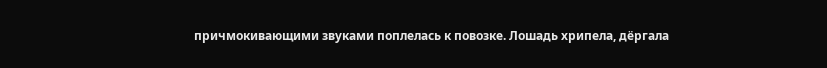причмокивающими звуками поплелась к повозке. Лошадь хрипела, дёргала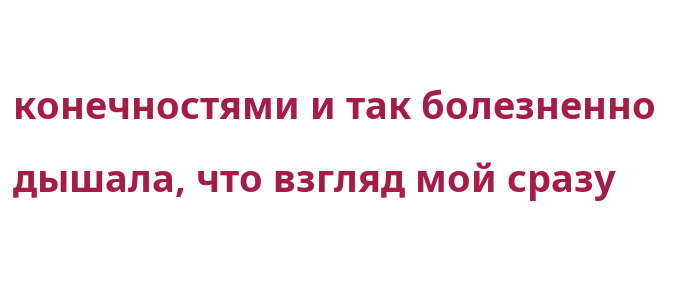конечностями и так болезненно дышала, что взгляд мой сразу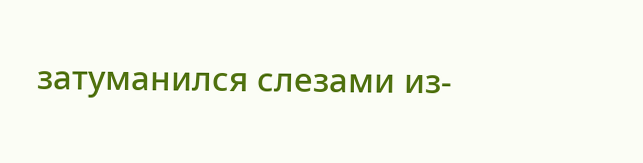затуманился слезами из-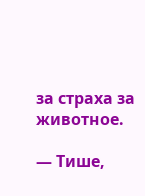за страха за животное.

— Тише,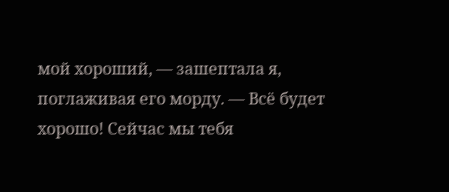мой хороший, — зашептала я, поглаживая его морду. — Всё будет хорошо! Сейчас мы тебя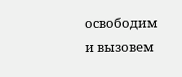освободим и вызовем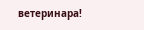ветеринара!